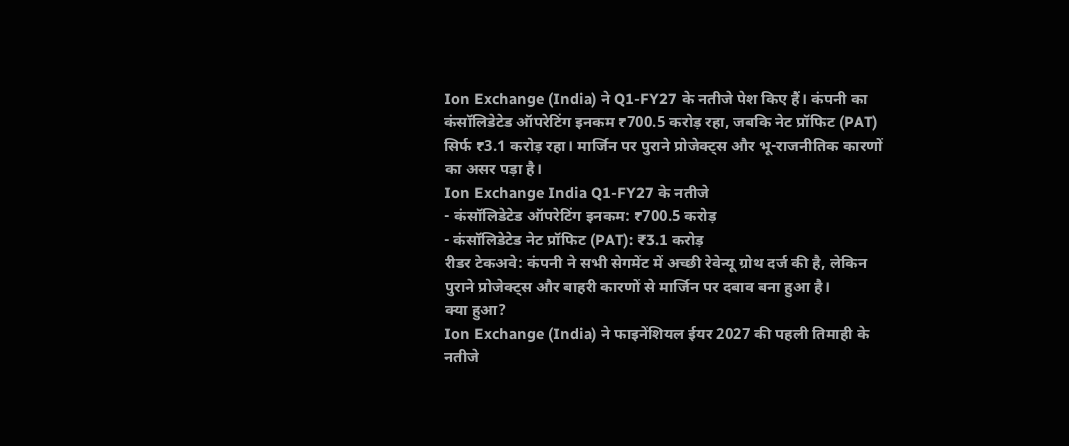Ion Exchange (India) ने Q1-FY27 के नतीजे पेश किए हैं। कंपनी का कंसॉलिडेटेड ऑपरेटिंग इनकम ₹700.5 करोड़ रहा, जबकि नेट प्रॉफिट (PAT) सिर्फ ₹3.1 करोड़ रहा। मार्जिन पर पुराने प्रोजेक्ट्स और भू-राजनीतिक कारणों का असर पड़ा है।
Ion Exchange India Q1-FY27 के नतीजे
- कंसॉलिडेटेड ऑपरेटिंग इनकम: ₹700.5 करोड़
- कंसॉलिडेटेड नेट प्रॉफिट (PAT): ₹3.1 करोड़
रीडर टेकअवे: कंपनी ने सभी सेगमेंट में अच्छी रेवेन्यू ग्रोथ दर्ज की है, लेकिन पुराने प्रोजेक्ट्स और बाहरी कारणों से मार्जिन पर दबाव बना हुआ है।
क्या हुआ?
Ion Exchange (India) ने फाइनेंशियल ईयर 2027 की पहली तिमाही के नतीजे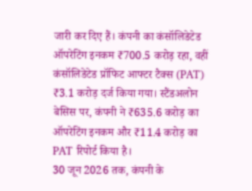जारी कर दिए हैं। कंपनी का कंसॉलिडेटेड ऑपरेटिंग इनकम ₹700.5 करोड़ रहा, वहीं कंसॉलिडेटेड प्रॉफिट आफ्टर टैक्स (PAT) ₹3.1 करोड़ दर्ज किया गया। स्टैंडअलोन बेसिस पर, कंपनी ने ₹635.6 करोड़ का ऑपरेटिंग इनकम और ₹11.4 करोड़ का PAT रिपोर्ट किया है।
30 जून 2026 तक, कंपनी के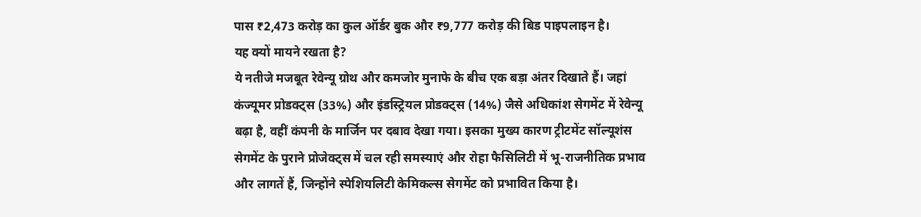पास ₹2,473 करोड़ का कुल ऑर्डर बुक और ₹9,777 करोड़ की बिड पाइपलाइन है।
यह क्यों मायने रखता है?
ये नतीजे मजबूत रेवेन्यू ग्रोथ और कमजोर मुनाफे के बीच एक बड़ा अंतर दिखाते हैं। जहां कंज्यूमर प्रोडक्ट्स (33%) और इंडस्ट्रियल प्रोडक्ट्स (14%) जैसे अधिकांश सेगमेंट में रेवेन्यू बढ़ा है, वहीं कंपनी के मार्जिन पर दबाव देखा गया। इसका मुख्य कारण ट्रीटमेंट सॉल्यूशंस सेगमेंट के पुराने प्रोजेक्ट्स में चल रही समस्याएं और रोहा फैसिलिटी में भू-राजनीतिक प्रभाव और लागतें हैं, जिन्होंने स्पेशियलिटी केमिकल्स सेगमेंट को प्रभावित किया है।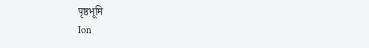पृष्ठभूमि
Ion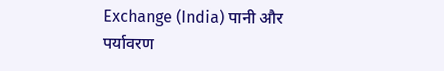Exchange (India) पानी और पर्यावरण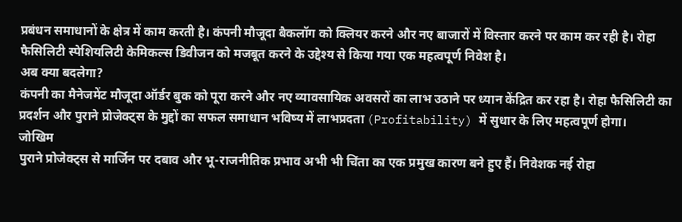प्रबंधन समाधानों के क्षेत्र में काम करती है। कंपनी मौजूदा बैकलॉग को क्लियर करने और नए बाजारों में विस्तार करने पर काम कर रही है। रोहा फैसिलिटी स्पेशियलिटी केमिकल्स डिवीजन को मजबूत करने के उद्देश्य से किया गया एक महत्वपूर्ण निवेश है।
अब क्या बदलेगा?
कंपनी का मैनेजमेंट मौजूदा ऑर्डर बुक को पूरा करने और नए व्यावसायिक अवसरों का लाभ उठाने पर ध्यान केंद्रित कर रहा है। रोहा फैसिलिटी का प्रदर्शन और पुराने प्रोजेक्ट्स के मुद्दों का सफल समाधान भविष्य में लाभप्रदता (Profitability) में सुधार के लिए महत्वपूर्ण होगा।
जोखिम
पुराने प्रोजेक्ट्स से मार्जिन पर दबाव और भू-राजनीतिक प्रभाव अभी भी चिंता का एक प्रमुख कारण बने हुए हैं। निवेशक नई रोहा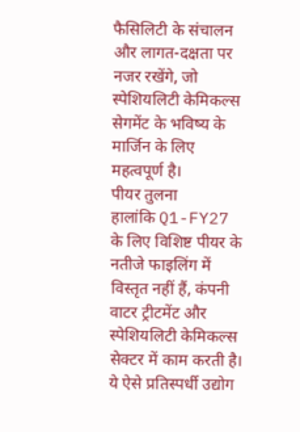फैसिलिटी के संचालन और लागत-दक्षता पर नजर रखेंगे, जो स्पेशियलिटी केमिकल्स सेगमेंट के भविष्य के मार्जिन के लिए महत्वपूर्ण है।
पीयर तुलना
हालांकि Q1-FY27 के लिए विशिष्ट पीयर के नतीजे फाइलिंग में विस्तृत नहीं हैं, कंपनी वाटर ट्रीटमेंट और स्पेशियलिटी केमिकल्स सेक्टर में काम करती है। ये ऐसे प्रतिस्पर्धी उद्योग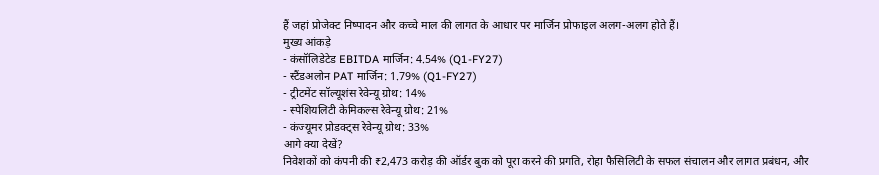हैं जहां प्रोजेक्ट निष्पादन और कच्चे माल की लागत के आधार पर मार्जिन प्रोफाइल अलग-अलग होते हैं।
मुख्य आंकड़े
- कंसॉलिडेटेड EBITDA मार्जिन: 4.54% (Q1-FY27)
- स्टैंडअलोन PAT मार्जिन: 1.79% (Q1-FY27)
- ट्रीटमेंट सॉल्यूशंस रेवेन्यू ग्रोथ: 14%
- स्पेशियलिटी केमिकल्स रेवेन्यू ग्रोथ: 21%
- कंज्यूमर प्रोडक्ट्स रेवेन्यू ग्रोथ: 33%
आगे क्या देखें?
निवेशकों को कंपनी की ₹2,473 करोड़ की ऑर्डर बुक को पूरा करने की प्रगति, रोहा फैसिलिटी के सफल संचालन और लागत प्रबंधन, और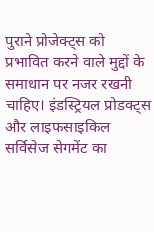पुराने प्रोजेक्ट्स को प्रभावित करने वाले मुद्दों के समाधान पर नजर रखनी चाहिए। इंडस्ट्रियल प्रोडक्ट्स और लाइफसाइकिल सर्विसेज सेगमेंट का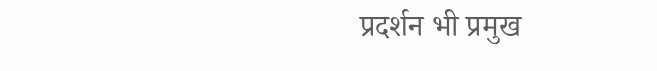प्रदर्शन भी प्रमुख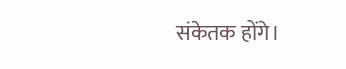संकेतक होंगे।